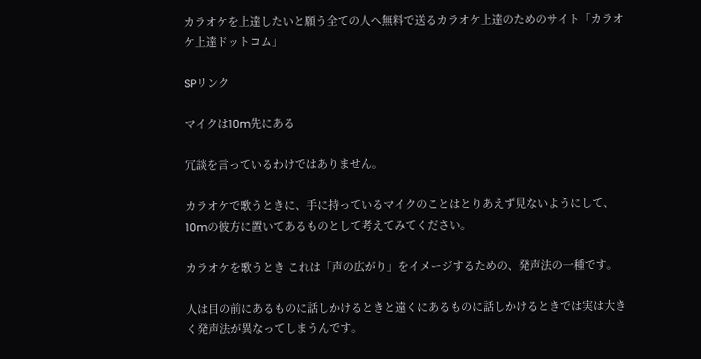カラオケを上達したいと願う全ての人へ無料で送るカラオケ上達のためのサイト「カラオケ上達ドットコム」

SPリンク

マイクは10m先にある

冗談を言っているわけではありません。

カラオケで歌うときに、手に持っているマイクのことはとりあえず見ないようにして、10mの彼方に置いてあるものとして考えてみてください。

カラオケを歌うとき これは「声の広がり」をイメージするための、発声法の一種です。

人は目の前にあるものに話しかけるときと遠くにあるものに話しかけるときでは実は大きく発声法が異なってしまうんです。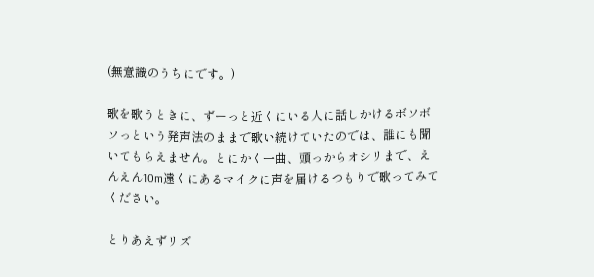(無意識のうちにです。)

歌を歌うときに、ずーっと近くにいる人に話しかけるボソボソっという発声法のままで歌い続けていたのでは、誰にも聞いてもらえません。とにかく一曲、頭っからオシリまで、えんえん10m遠くにあるマイクに声を届けるつもりで歌ってみてください。

とりあえずリズ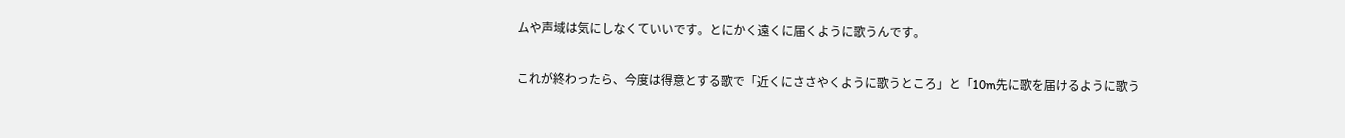ムや声域は気にしなくていいです。とにかく遠くに届くように歌うんです。

これが終わったら、今度は得意とする歌で「近くにささやくように歌うところ」と「10m先に歌を届けるように歌う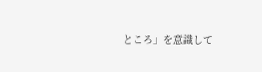ところ」を意識して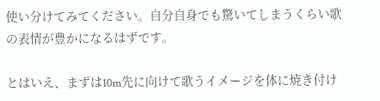使い分けてみてください。自分自身でも驚いてしまうくらい歌の表情が豊かになるはずです。

とはいえ、まずは10m先に向けて歌うイメージを体に焼き付け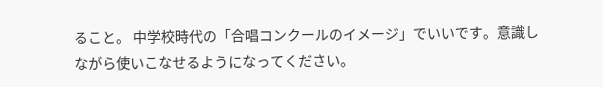ること。 中学校時代の「合唱コンクールのイメージ」でいいです。意識しながら使いこなせるようになってください。